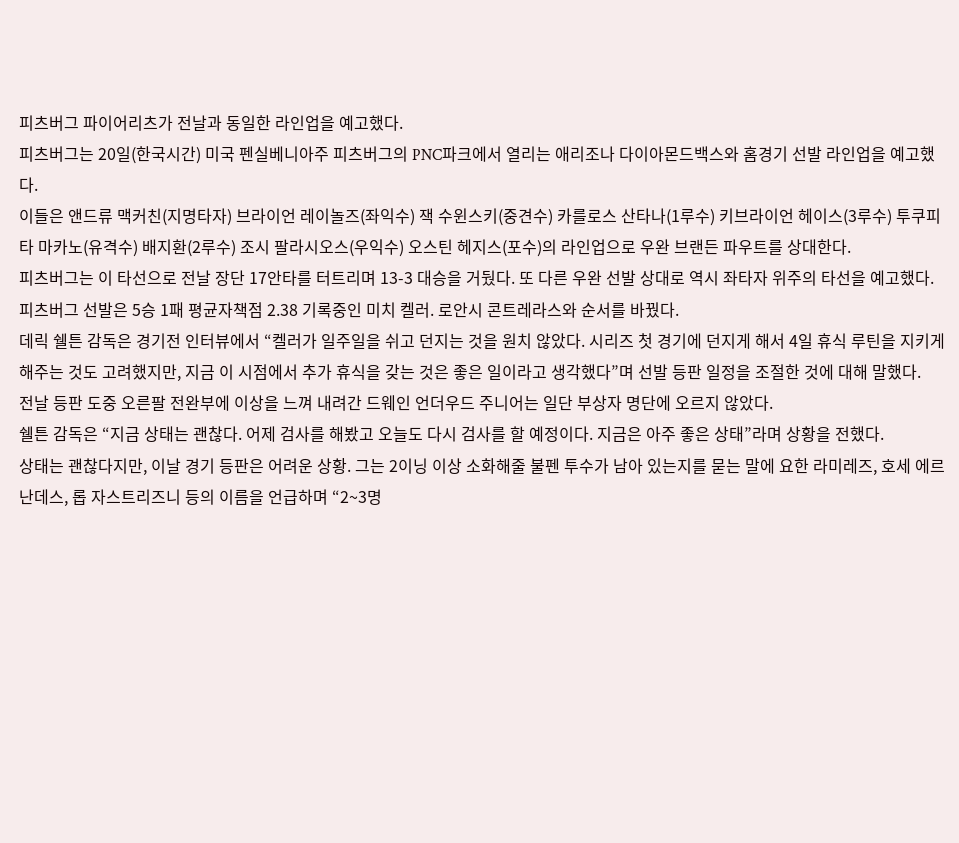피츠버그 파이어리츠가 전날과 동일한 라인업을 예고했다.
피츠버그는 20일(한국시간) 미국 펜실베니아주 피츠버그의 PNC파크에서 열리는 애리조나 다이아몬드백스와 홈경기 선발 라인업을 예고했다.
이들은 앤드류 맥커친(지명타자) 브라이언 레이놀즈(좌익수) 잭 수윈스키(중견수) 카를로스 산타나(1루수) 키브라이언 헤이스(3루수) 투쿠피타 마카노(유격수) 배지환(2루수) 조시 팔라시오스(우익수) 오스틴 헤지스(포수)의 라인업으로 우완 브랜든 파우트를 상대한다.
피츠버그는 이 타선으로 전날 장단 17안타를 터트리며 13-3 대승을 거뒀다. 또 다른 우완 선발 상대로 역시 좌타자 위주의 타선을 예고했다.
피츠버그 선발은 5승 1패 평균자책점 2.38 기록중인 미치 켈러. 로안시 콘트레라스와 순서를 바꿨다.
데릭 쉘튼 감독은 경기전 인터뷰에서 “켈러가 일주일을 쉬고 던지는 것을 원치 않았다. 시리즈 첫 경기에 던지게 해서 4일 휴식 루틴을 지키게 해주는 것도 고려했지만, 지금 이 시점에서 추가 휴식을 갖는 것은 좋은 일이라고 생각했다”며 선발 등판 일정을 조절한 것에 대해 말했다.
전날 등판 도중 오른팔 전완부에 이상을 느껴 내려간 드웨인 언더우드 주니어는 일단 부상자 명단에 오르지 않았다.
쉘튼 감독은 “지금 상태는 괜찮다. 어제 검사를 해봤고 오늘도 다시 검사를 할 예정이다. 지금은 아주 좋은 상태”라며 상황을 전했다.
상태는 괜찮다지만, 이날 경기 등판은 어려운 상황. 그는 2이닝 이상 소화해줄 불펜 투수가 남아 있는지를 묻는 말에 요한 라미레즈, 호세 에르난데스, 롭 자스트리즈니 등의 이름을 언급하며 “2~3명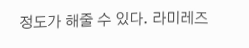정도가 해줄 수 있다. 라미레즈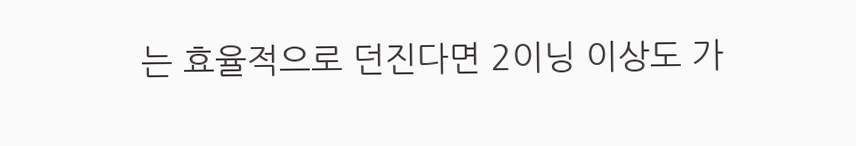는 효율적으로 던진다면 2이닝 이상도 가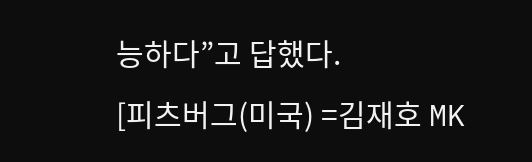능하다”고 답했다.
[피츠버그(미국) =김재호 MK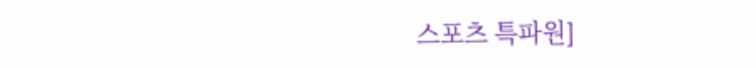스포츠 특파원]